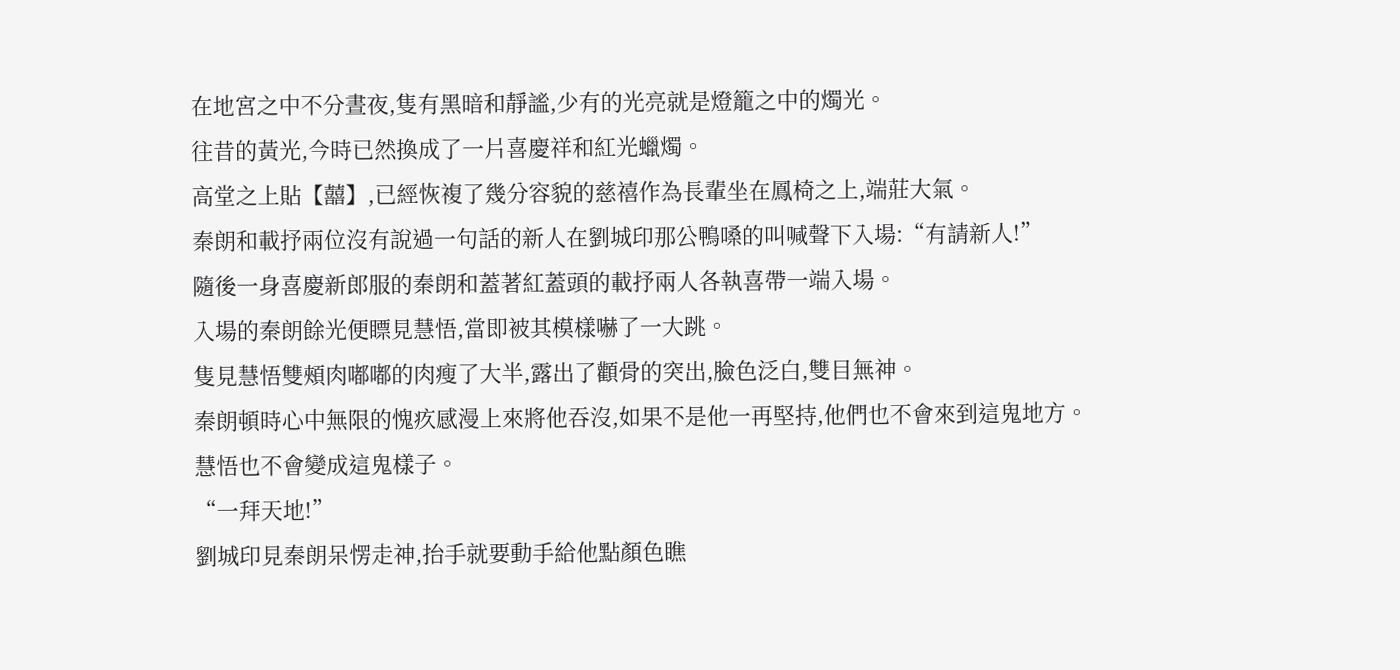在地宮之中不分晝夜,隻有黑暗和靜謐,少有的光亮就是燈籠之中的燭光。
往昔的黃光,今時已然換成了一片喜慶祥和紅光蠟燭。
高堂之上貼【囍】,已經恢複了幾分容貌的慈禧作為長輩坐在鳳椅之上,端莊大氣。
秦朗和載抒兩位沒有說過一句話的新人在劉城印那公鴨嗓的叫喊聲下入場:“有請新人!”
隨後一身喜慶新郎服的秦朗和蓋著紅蓋頭的載抒兩人各執喜帶一端入場。
入場的秦朗餘光便瞟見慧悟,當即被其模樣嚇了一大跳。
隻見慧悟雙頰肉嘟嘟的肉瘦了大半,露出了顴骨的突出,臉色泛白,雙目無神。
秦朗頓時心中無限的愧疚感漫上來將他吞沒,如果不是他一再堅持,他們也不會來到這鬼地方。
慧悟也不會變成這鬼樣子。
“一拜天地!”
劉城印見秦朗呆愣走神,抬手就要動手給他點顏色瞧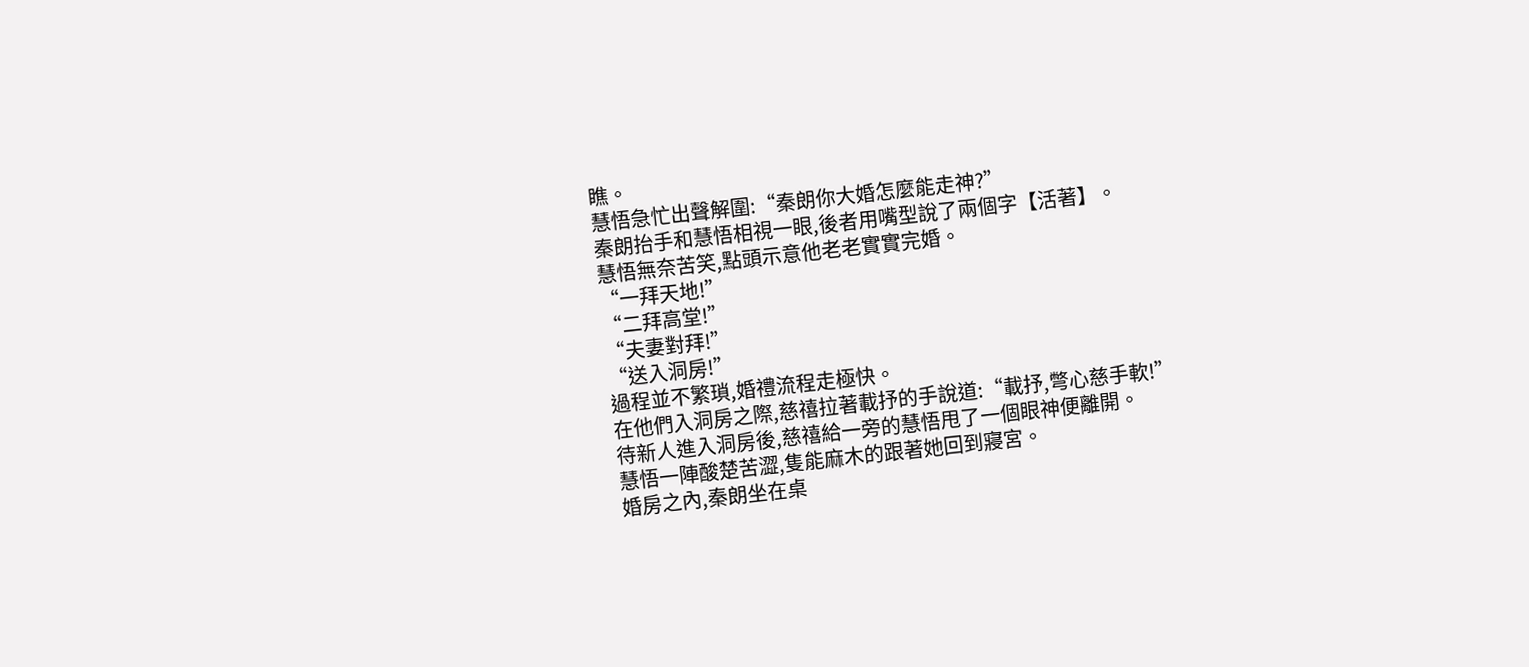瞧。
慧悟急忙出聲解圍:“秦朗你大婚怎麼能走神?”
秦朗抬手和慧悟相視一眼,後者用嘴型說了兩個字【活著】。
慧悟無奈苦笑,點頭示意他老老實實完婚。
“一拜天地!”
“二拜高堂!”
“夫妻對拜!”
“送入洞房!”
過程並不繁瑣,婚禮流程走極快。
在他們入洞房之際,慈禧拉著載抒的手說道:“載抒,彆心慈手軟!”
待新人進入洞房後,慈禧給一旁的慧悟甩了一個眼神便離開。
慧悟一陣酸楚苦澀,隻能麻木的跟著她回到寢宮。
婚房之內,秦朗坐在桌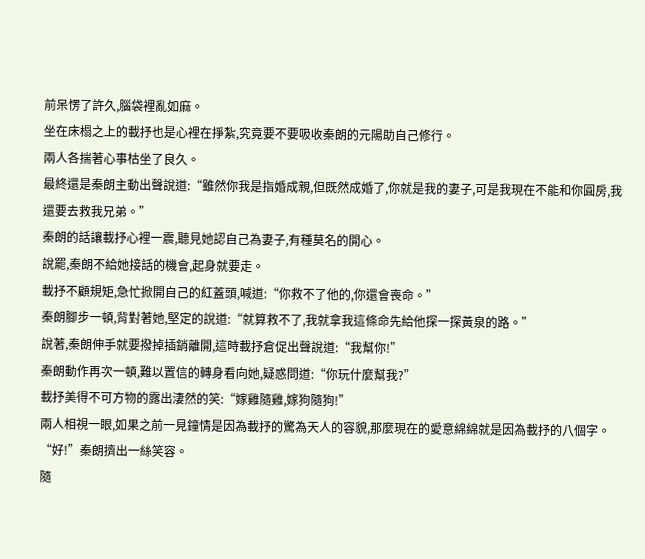前呆愣了許久,腦袋裡亂如麻。
坐在床榻之上的載抒也是心裡在掙紮,究竟要不要吸收秦朗的元陽助自己修行。
兩人各揣著心事枯坐了良久。
最終還是秦朗主動出聲說道:“雖然你我是指婚成親,但既然成婚了,你就是我的妻子,可是我現在不能和你圓房,我還要去救我兄弟。”
秦朗的話讓載抒心裡一震,聽見她認自己為妻子,有種莫名的開心。
說罷,秦朗不給她接話的機會,起身就要走。
載抒不顧規矩,急忙掀開自己的紅蓋頭,喊道:“你救不了他的,你還會喪命。”
秦朗腳步一頓,背對著她,堅定的說道:“就算救不了,我就拿我這條命先給他探一探黃泉的路。”
說著,秦朗伸手就要撥掉插銷離開,這時載抒倉促出聲說道:“我幫你!”
秦朗動作再次一頓,難以置信的轉身看向她,疑惑問道:“你玩什麼幫我?”
載抒美得不可方物的露出淒然的笑:“嫁雞隨雞,嫁狗隨狗!”
兩人相視一眼,如果之前一見鐘情是因為載抒的驚為天人的容貌,那麼現在的愛意綿綿就是因為載抒的八個字。
“好!”秦朗擠出一絲笑容。
隨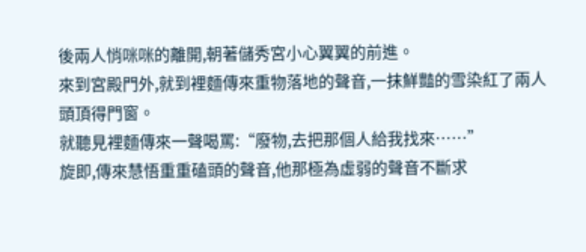後兩人悄咪咪的離開,朝著儲秀宮小心翼翼的前進。
來到宮殿門外,就到裡麵傳來重物落地的聲音,一抹鮮豔的雪染紅了兩人頭頂得門窗。
就聽見裡麵傳來一聲喝罵:“廢物,去把那個人給我找來……”
旋即,傳來慧悟重重磕頭的聲音,他那極為虛弱的聲音不斷求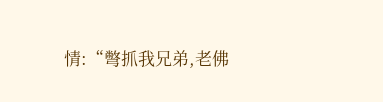情:“彆抓我兄弟,老佛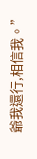爺我還行,相信我。”